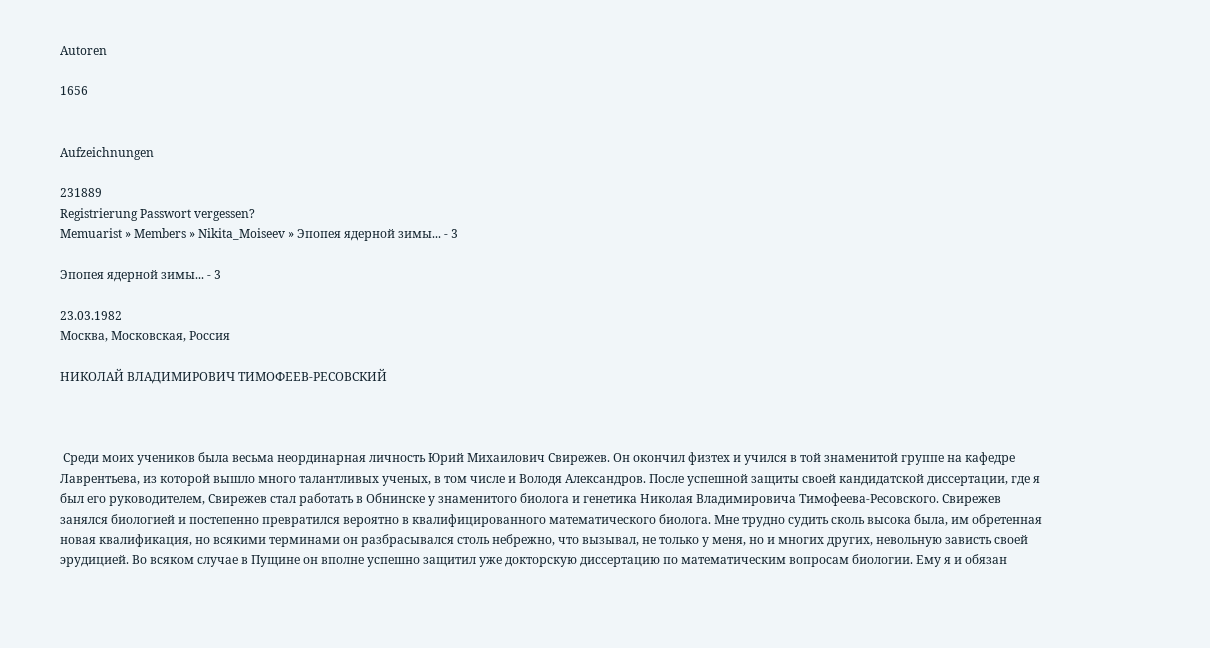Autoren

1656


Aufzeichnungen

231889
Registrierung Passwort vergessen?
Memuarist » Members » Nikita_Moiseev » Эпопея ядерной зимы... - 3

Эпопея ядерной зимы... - 3

23.03.1982
Москва, Московская, Россия

НИКОЛАЙ ВЛАДИМИРОВИЧ ТИМОФЕЕВ-РЕСОВСКИЙ



 Среди моих учеников была весьма неординарная личность Юрий Михаилович Свирежев. Он окончил физтех и учился в той знаменитой группе на кафедре Лаврентьева, из которой вышло много талантливых ученых, в том числе и Володя Александров. После успешной защиты своей кандидатской диссертации, где я был его руководителем, Свирежев стал работать в Обнинске у знаменитого биолога и генетика Николая Владимировича Тимофеева-Ресовского. Свирежев занялся биологией и постепенно превратился вероятно в квалифицированного математического биолога. Мне трудно судить сколь высока была, им обретенная новая квалификация, но всякими терминами он разбрасывался столь небрежно, что вызывал, не только у меня, но и многих других, невольную зависть своей эрудицией. Во всяком случае в Пущине он вполне успешно защитил уже докторскую диссертацию по математическим вопросам биологии. Ему я и обязан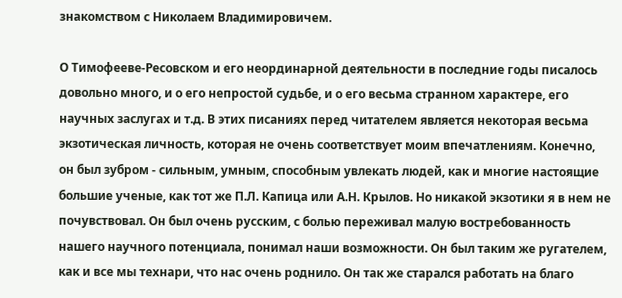знакомством с Николаем Владимировичем.

О Тимофееве-Ресовском и его неординарной деятельности в последние годы писалось довольно много, и о его непростой судьбе, и о его весьма странном характере, его научных заслугах и т.д. В этих писаниях перед читателем является некоторая весьма экзотическая личность, которая не очень соответствует моим впечатлениям. Конечно, он был зубром - сильным, умным, способным увлекать людей, как и многие настоящие большие ученые, как тот же П.Л. Капица или А.Н. Крылов. Но никакой экзотики я в нем не почувствовал. Он был очень русским, с болью переживал малую востребованность нашего научного потенциала, понимал наши возможности. Он был таким же ругателем, как и все мы технари, что нас очень роднило. Он так же старался работать на благо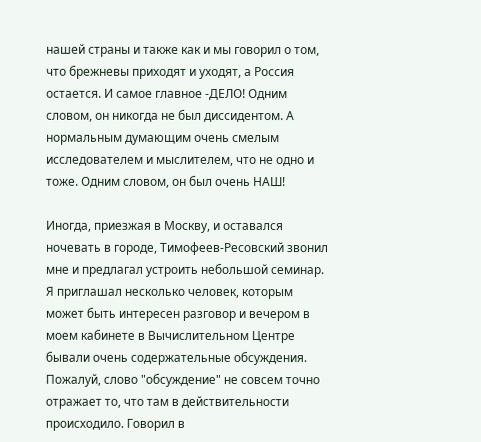нашей страны и также как и мы говорил о том, что брежневы приходят и уходят, а Россия остается. И самое главное -ДЕЛО! Одним словом, он никогда не был диссидентом. А нормальным думающим очень смелым исследователем и мыслителем, что не одно и тоже. Одним словом, он был очень НАШ!

Иногда, приезжая в Москву, и оставался ночевать в городе, Тимофеев-Ресовский звонил мне и предлагал устроить небольшой семинар. Я приглашал несколько человек, которым может быть интересен разговор и вечером в моем кабинете в Вычислительном Центре бывали очень содержательные обсуждения. Пожалуй, слово "обсуждение" не совсем точно отражает то, что там в действительности происходило. Говорил в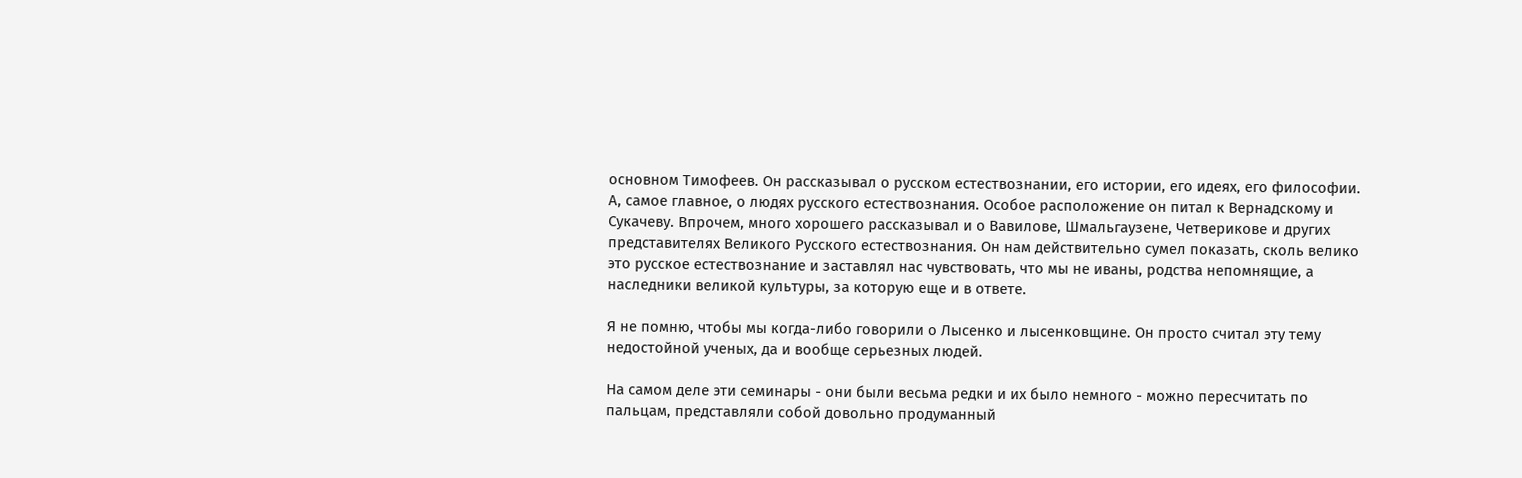основном Тимофеев. Он рассказывал о русском естествознании, его истории, его идеях, его философии. А, самое главное, о людях русского естествознания. Особое расположение он питал к Вернадскому и Сукачеву. Впрочем, много хорошего рассказывал и о Вавилове, Шмальгаузене, Четверикове и других представителях Великого Русского естествознания. Он нам действительно сумел показать, сколь велико это русское естествознание и заставлял нас чувствовать, что мы не иваны, родства непомнящие, а наследники великой культуры, за которую еще и в ответе.

Я не помню, чтобы мы когда-либо говорили о Лысенко и лысенковщине. Он просто считал эту тему недостойной ученых, да и вообще серьезных людей.

На самом деле эти семинары - они были весьма редки и их было немного - можно пересчитать по пальцам, представляли собой довольно продуманный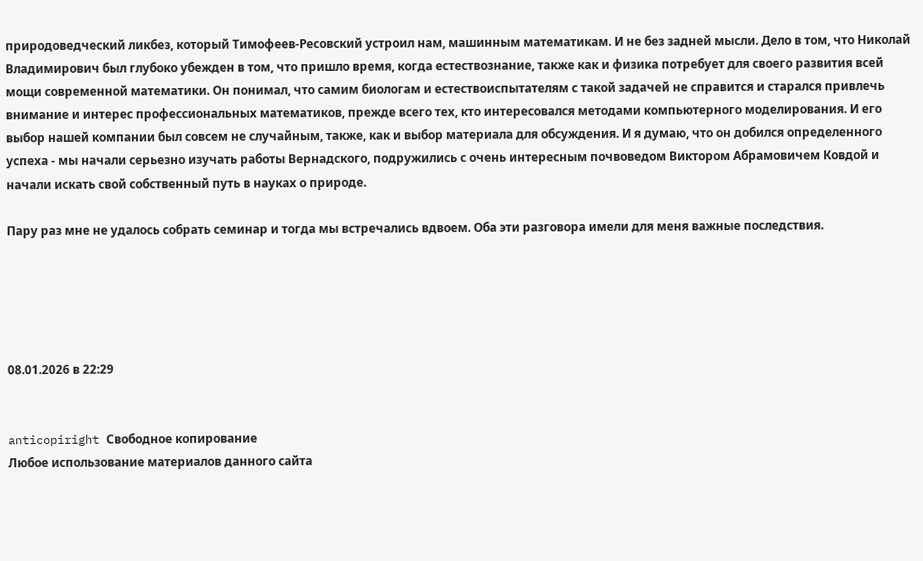природоведческий ликбез, который Тимофеев-Ресовский устроил нам, машинным математикам. И не без задней мысли. Дело в том, что Николай Владимирович был глубоко убежден в том, что пришло время, когда естествознание, также как и физика потребует для своего развития всей мощи современной математики. Он понимал, что самим биологам и естествоиспытателям с такой задачей не справится и старался привлечь внимание и интерес профессиональных математиков, прежде всего тех, кто интересовался методами компьютерного моделирования. И его выбор нашей компании был совсем не случайным, также, как и выбор материала для обсуждения. И я думаю, что он добился определенного успеха - мы начали серьезно изучать работы Вернадского, подружились с очень интересным почвоведом Виктором Абрамовичем Ковдой и начали искать свой собственный путь в науках о природе.

Пару раз мне не удалось собрать семинар и тогда мы встречались вдвоем. Оба эти разговора имели для меня важные последствия.





08.01.2026 в 22:29


anticopiright Свободное копирование
Любое использование материалов данного сайта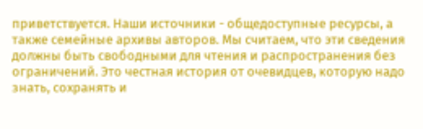приветствуется. Наши источники - общедоступные ресурсы, а также семейные архивы авторов. Мы считаем, что эти сведения должны быть свободными для чтения и распространения без ограничений. Это честная история от очевидцев, которую надо знать, сохранять и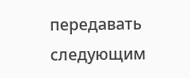передавать следующим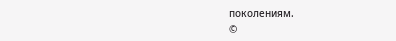поколениям.
©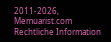2011-2026, Memuarist.com
Rechtliche Information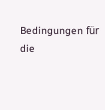Bedingungen für die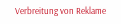Verbreitung von Reklame